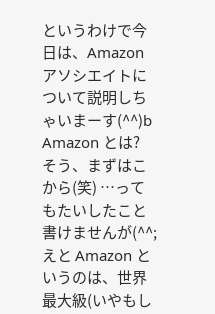というわけで今日は、Amazon アソシエイトについて説明しちゃいまーす(^^)b
Amazon とは?
そう、まずはこから(笑) …ってもたいしたこと書けませんが(^^;
えと Amazon というのは、世界最大級(いやもし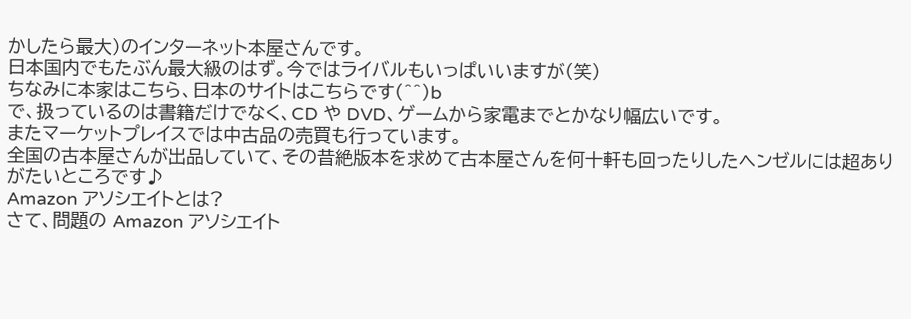かしたら最大)のインターネット本屋さんです。
日本国内でもたぶん最大級のはず。今ではライバルもいっぱいいますが(笑)
ちなみに本家はこちら、日本のサイトはこちらです(^^)b
で、扱っているのは書籍だけでなく、CD や DVD、ゲームから家電までとかなり幅広いです。
またマーケットプレイスでは中古品の売買も行っています。
全国の古本屋さんが出品していて、その昔絶版本を求めて古本屋さんを何十軒も回ったりしたヘンゼルには超ありがたいところです♪
Amazon アソシエイトとは?
さて、問題の Amazon アソシエイト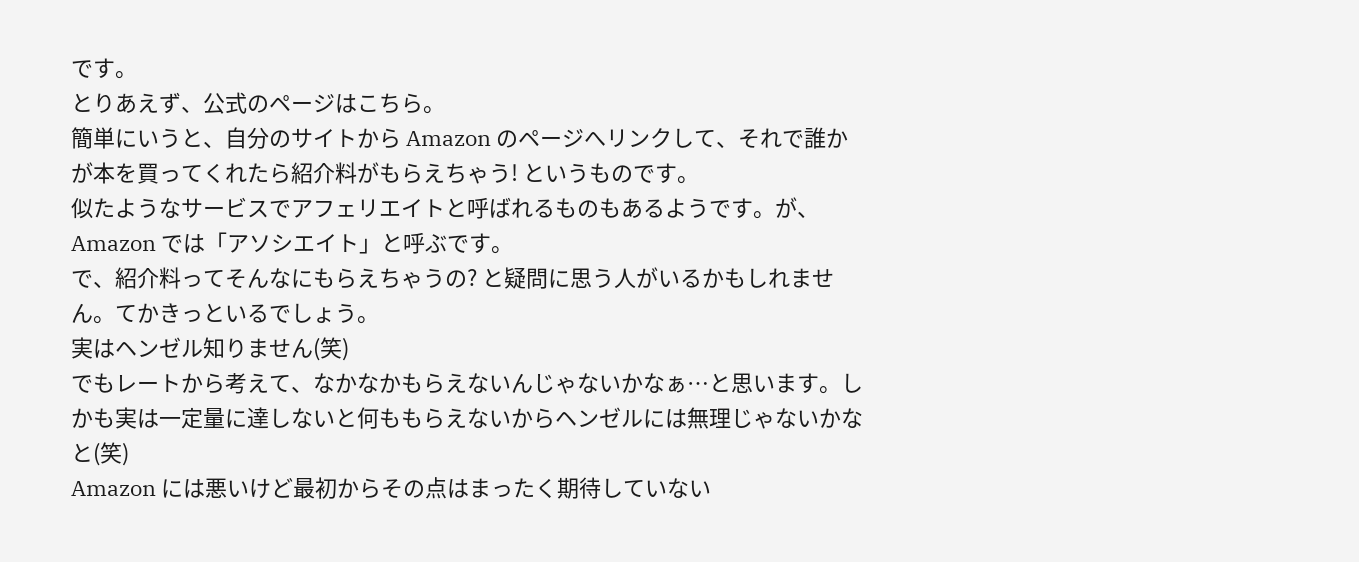です。
とりあえず、公式のページはこちら。
簡単にいうと、自分のサイトから Amazon のページへリンクして、それで誰かが本を買ってくれたら紹介料がもらえちゃう! というものです。
似たようなサービスでアフェリエイトと呼ばれるものもあるようです。が、Amazon では「アソシエイト」と呼ぶです。
で、紹介料ってそんなにもらえちゃうの? と疑問に思う人がいるかもしれません。てかきっといるでしょう。
実はヘンゼル知りません(笑)
でもレートから考えて、なかなかもらえないんじゃないかなぁ…と思います。しかも実は一定量に達しないと何ももらえないからヘンゼルには無理じゃないかなと(笑)
Amazon には悪いけど最初からその点はまったく期待していない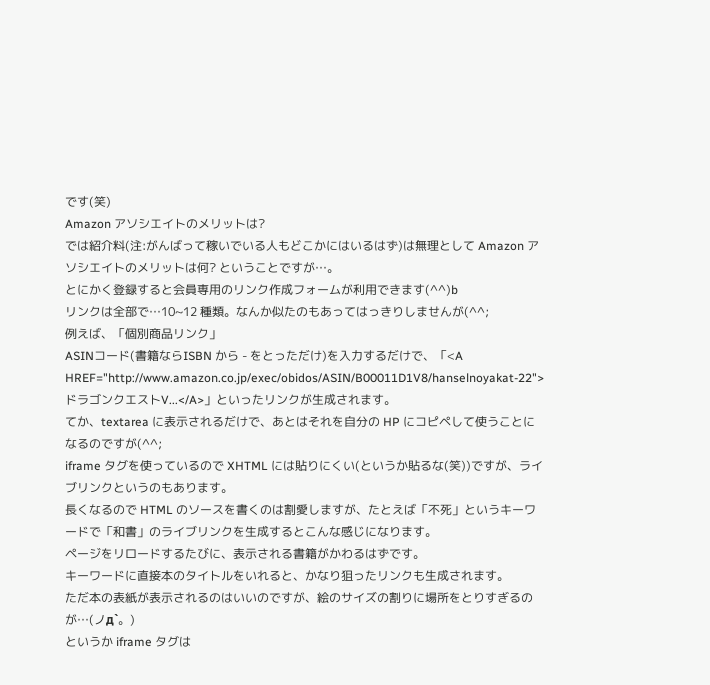です(笑)
Amazon アソシエイトのメリットは?
では紹介料(注:がんばって稼いでいる人もどこかにはいるはず)は無理として Amazon アソシエイトのメリットは何? ということですが…。
とにかく登録すると会員専用のリンク作成フォームが利用できます(^^)b
リンクは全部で…10~12 種類。なんか似たのもあってはっきりしませんが(^^;
例えば、「個別商品リンク」
ASINコード(書籍ならISBN から - をとっただけ)を入力するだけで、「<A HREF="http://www.amazon.co.jp/exec/obidos/ASIN/B00011D1V8/hanselnoyakat-22">ドラゴンクエストV...</A>」といったリンクが生成されます。
てか、textarea に表示されるだけで、あとはそれを自分の HP にコピペして使うことになるのですが(^^;
iframe タグを使っているので XHTML には貼りにくい(というか貼るな(笑))ですが、ライブリンクというのもあります。
長くなるので HTML のソースを書くのは割愛しますが、たとえば「不死」というキーワードで「和書」のライブリンクを生成するとこんな感じになります。
ページをリロードするたびに、表示される書籍がかわるはずです。
キーワードに直接本のタイトルをいれると、かなり狙ったリンクも生成されます。
ただ本の表紙が表示されるのはいいのですが、絵のサイズの割りに場所をとりすぎるのが…(ノд`。)
というか iframe タグは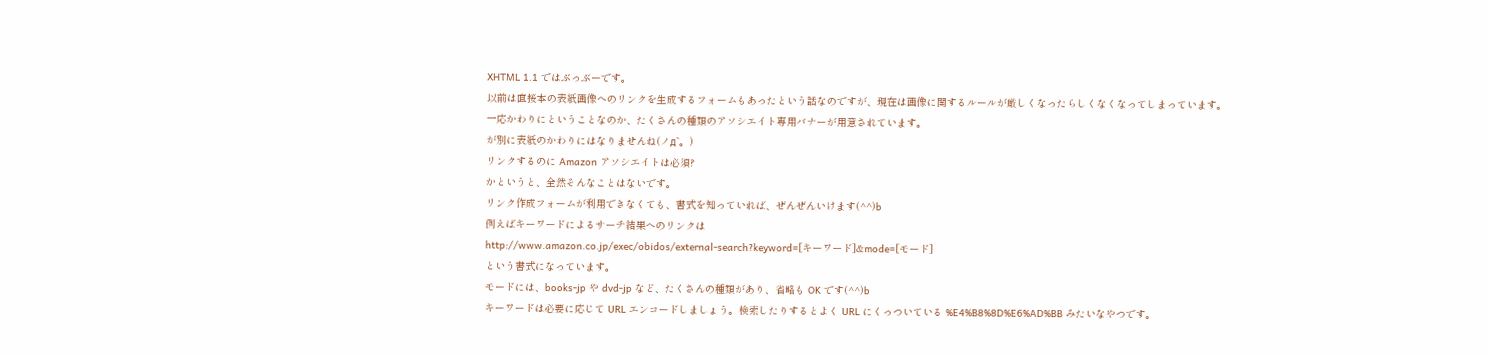XHTML 1.1 ではぶっぶーです。
以前は直接本の表紙画像へのリンクを生成するフォームもあったという話なのですが、現在は画像に関するルールが厳しくなったらしくなくなってしまっています。
一応かわりにということなのか、たくさんの種類のアソシエイト専用バナーが用意されています。
が別に表紙のかわりにはなりませんね(ノд`。)
リンクするのに Amazon アソシエイトは必須?
かというと、全然そんなことはないです。
リンク作成フォームが利用できなくても、書式を知っていれば、ぜんぜんいけます(^^)b
例えばキーワードによるサーチ結果へのリンクは
http://www.amazon.co.jp/exec/obidos/external-search?keyword=[キーワード]&mode=[モード]
という書式になっています。
モードには、books-jp や dvd-jp など、たくさんの種類があり、省略も OK です(^^)b
キーワードは必要に応じて URL エンコードしましょう。検索したりするとよく URL にくっついている %E4%B8%8D%E6%AD%BB みたいなやつです。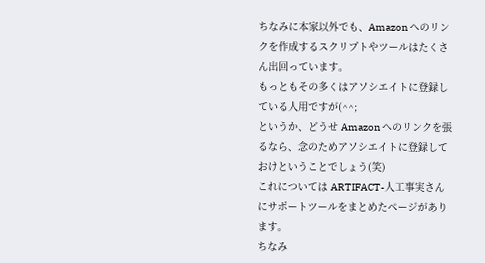ちなみに本家以外でも、Amazon へのリンクを作成するスクリプトやツールはたくさん出回っています。
もっともその多くはアソシエイトに登録している人用ですが(^^;
というか、どうせ Amazon へのリンクを張るなら、念のためアソシエイトに登録しておけということでしょう(笑)
これについては ARTIFACT-人工事実さんにサポートツールをまとめたページがあります。
ちなみ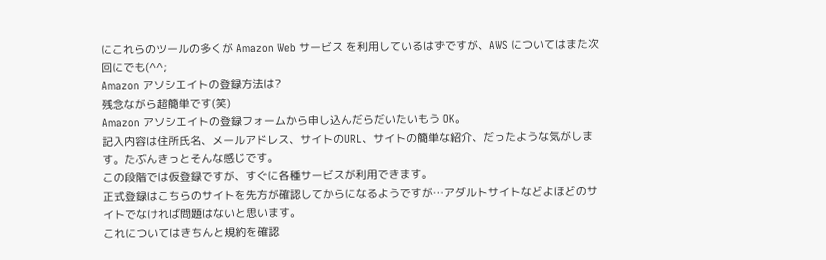にこれらのツールの多くが Amazon Web サービス を利用しているはずですが、AWS についてはまた次回にでも(^^;
Amazon アソシエイトの登録方法は?
残念ながら超簡単です(笑)
Amazon アソシエイトの登録フォームから申し込んだらだいたいもう OK。
記入内容は住所氏名、メールアドレス、サイトのURL、サイトの簡単な紹介、だったような気がします。たぶんきっとそんな感じです。
この段階では仮登録ですが、すぐに各種サービスが利用できます。
正式登録はこちらのサイトを先方が確認してからになるようですが…アダルトサイトなどよほどのサイトでなければ問題はないと思います。
これについてはきちんと規約を確認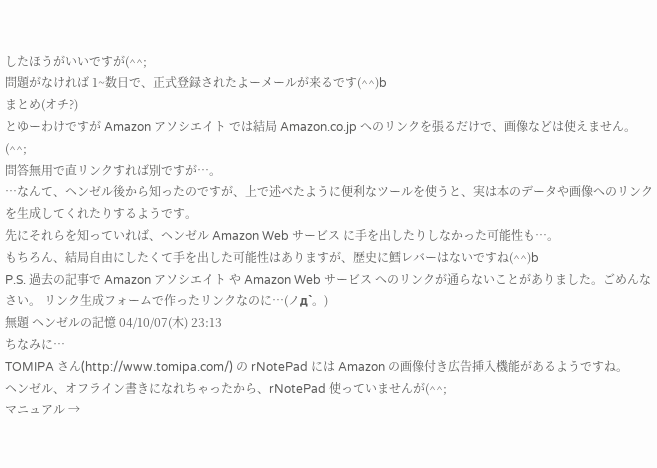したほうがいいですが(^^;
問題がなければ 1~数日で、正式登録されたよーメールが来るです(^^)b
まとめ(オチ?)
とゆーわけですが Amazon アソシエイト では結局 Amazon.co.jp へのリンクを張るだけで、画像などは使えません。(^^;
問答無用で直リンクすれば別ですが…。
…なんて、ヘンゼル後から知ったのですが、上で述べたように便利なツールを使うと、実は本のデータや画像へのリンクを生成してくれたりするようです。
先にそれらを知っていれば、ヘンゼル Amazon Web サービス に手を出したりしなかった可能性も…。
もちろん、結局自由にしたくて手を出した可能性はありますが、歴史に鱈レバーはないですね(^^)b
P.S. 過去の記事で Amazon アソシエイト や Amazon Web サービス へのリンクが通らないことがありました。ごめんなさい。 リンク生成フォームで作ったリンクなのに…(ノд`。)
無題 ヘンゼルの記憶 04/10/07(木) 23:13
ちなみに…
TOMIPA さん(http://www.tomipa.com/) の rNotePad には Amazon の画像付き広告挿入機能があるようですね。
ヘンゼル、オフライン書きになれちゃったから、rNotePad 使っていませんが(^^;
マニュアル →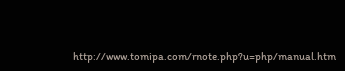http://www.tomipa.com/rnote.php?u=php/manual.htm